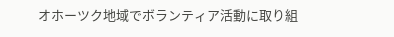オホーツク地域でボランティア活動に取り組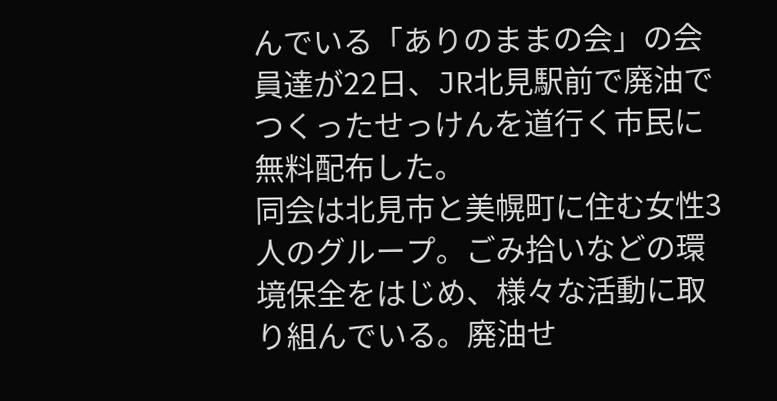んでいる「ありのままの会」の会員達が22日、JR北見駅前で廃油でつくったせっけんを道行く市民に無料配布した。
同会は北見市と美幌町に住む女性3人のグループ。ごみ拾いなどの環境保全をはじめ、様々な活動に取り組んでいる。廃油せ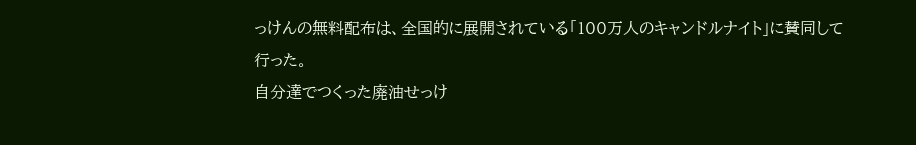っけんの無料配布は、全国的に展開されている「100万人のキャンドルナイト」に賛同して行った。
自分達でつくった廃油せっけ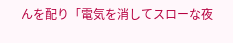んを配り「電気を消してスローな夜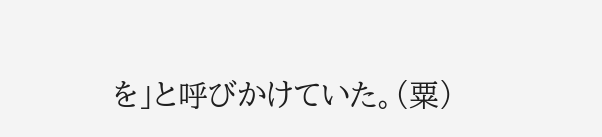を」と呼びかけていた。(粟)